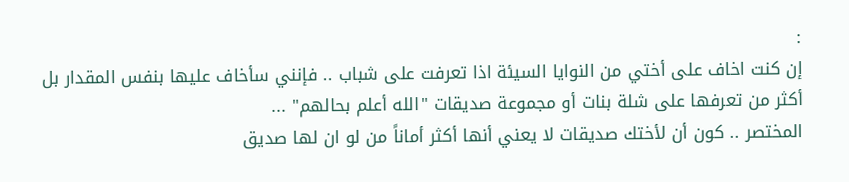:
إن كنت اخاف على أختي من النوايا السيئة اذا تعرفت على شباب .. فإنني سأخاف عليها بنفس المقدار بل أكثر من تعرفها على شلة بنات أو مجموعة صديقات "الله أعلم بحالهم" ...
المختصر .. كون أن لأختك صديقات لا يعني أنها أكثر أماناً من لو ان لها صديق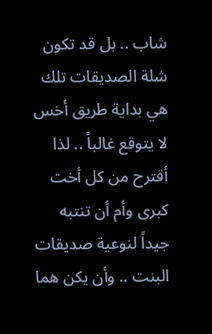شاب .. بل قد تكون شلة الصديقات تلك هي بداية طريق أخس لا يتوقع غالباً .. لذا أقترح من كل أخت كبرى وأم أن تنتبه جيداً لنوعية صديقات البنت .. وأن يكن هما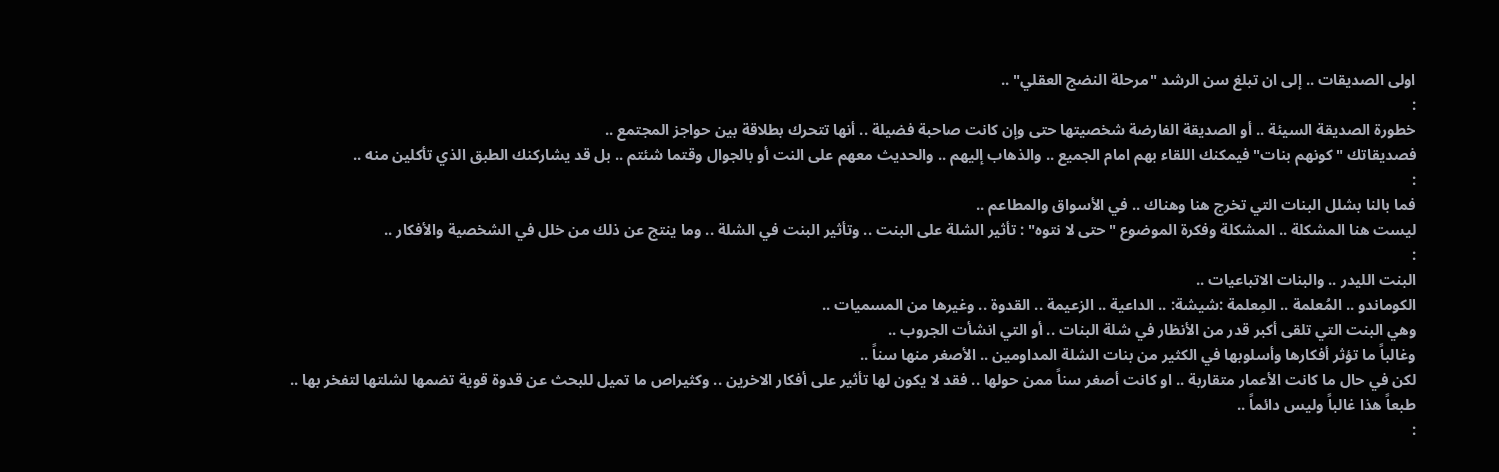اولى الصديقات .. إلى ان تبلغ سن الرشد "مرحلة النضج العقلي" ..
:
خطورة الصديقة السيئة .. أو الصديقة الفارضة شخصيتها حتى وإن كانت صاحبة فضيلة .. أنها تتحرك بطلاقة بين حواجز المجتمع ..
فصديقاتك "كونهم بنات" فيمكنك اللقاء بهم امام الجميع .. والذهاب إليهم .. والحديث معهم على النت أو بالجوال وقتما شئتم .. بل قد يشاركنك الطبق الذي تأكلين منه ..
:
فما بالنا بشلل البنات التي تخرج هنا وهناك .. في الأسواق والمطاعم ..
ليست هنا المشكلة .. المشكلة وفكرة الموضوع "حتى لا نتوه" : تأثير الشلة على البنت .. وتأثير البنت في الشلة .. وما ينتج عن ذلك من خلل في الشخصية والأفكار ..
:
البنت الليدر .. والبنات الاتباعيات ..
الكوماندو .. المُعلمة .. المِعلمة :شيشة: .. الداعية .. الزعيمة .. القدوة .. وغيرها من المسميات ..
وهي البنت التي تلقى أكبر قدر من الأنظار في شلة البنات .. أو التي انشأت الجروب ..
وغالباً ما تؤثر أفكارها وأسلوبها في الكثير من بنات الشلة المداومين .. الأصغر منها سناً ..
لكن في حال ما كانت الأعمار متقاربة .. او كانت أصغر سناً ممن حولها .. فقد لا يكون لها تأثير على أفكار الاخرين .. وكثيراص ما تميل للبحث عن قدوة قوية تضمها لشلتها لتفخر بها ..
طبعاً هذا غالباً وليس دائماً ..
: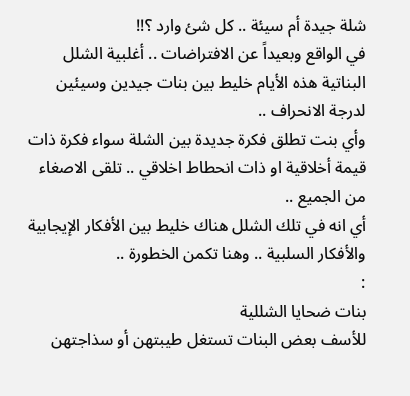شلة جيدة أم سيئة .. كل شئ وارد ؟!!
في الواقع وبعيداً عن الافتراضات .. أغلبية الشلل البناتية هذه الأيام خليط بين بنات جيدين وسيئين لدرجة الانحراف ..
وأي بنت تطلق فكرة جديدة بين الشلة سواء فكرة ذات قيمة أخلاقية او ذات انحطاط اخلاقي .. تلقى الاصغاء من الجميع ..
أي انه في تلك الشلل هناك خليط بين الأفكار الإيجابية والأفكار السلبية .. وهنا تكمن الخطورة ..
:
بنات ضحايا الشللية
للأسف بعض البنات تستغل طيبتهن أو سذاجتهن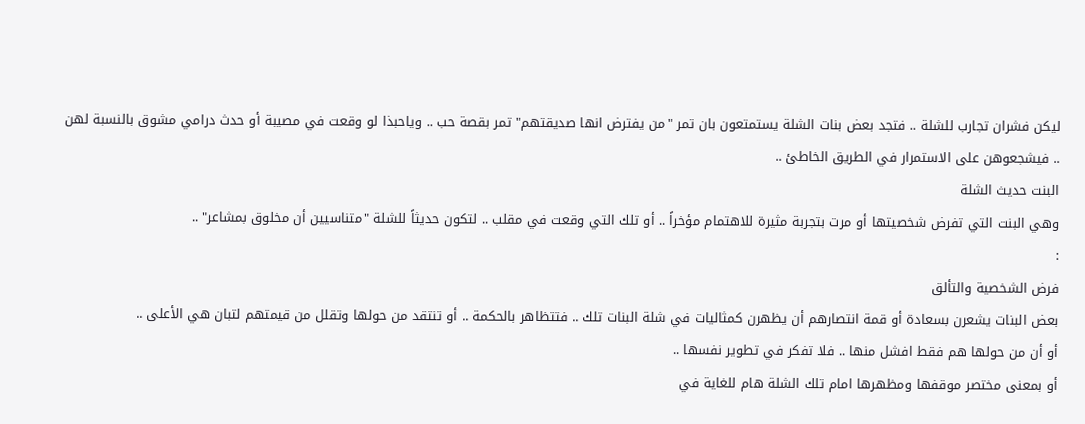ليكن فشران تجارب للشلة .. فتجد بعض بنات الشلة يستمتعون بان تمر "من يفترض انها صديقتهم" تمر بقصة حب .. وياحبذا لو وقعت في مصيبة أو حدث درامي مشوق بالنسبة لهن .. فيشجعوهن على الاستمرار في الطريق الخاطئ ..
البنت حديث الشلة
وهي البنت التي تفرض شخصيتها أو مرت بتجربة مثيرة للاهتمام مؤخراً .. أو تلك التي وقعت في مقلب .. لتكون حديثاً للشلة "متناسيين أن مخلوق بمشاعر" ..
:
فرض الشخصية والتألق
بعض البنات يشعرن بسعادة أو قمة انتصارهم أن يظهرن كمثاليات في شلة البنات تلك .. فتتظاهر بالحكمة .. أو تنتقد من حولها وتقلل من قيمتهم لتبان هي الأعلى ..
أو أن من حولها هم فقط افشل منها .. فلا تفكر في تطوير نفسها ..
أو بمعنى مختصر موقفها ومظهرها امام تلك الشلة هام للغاية في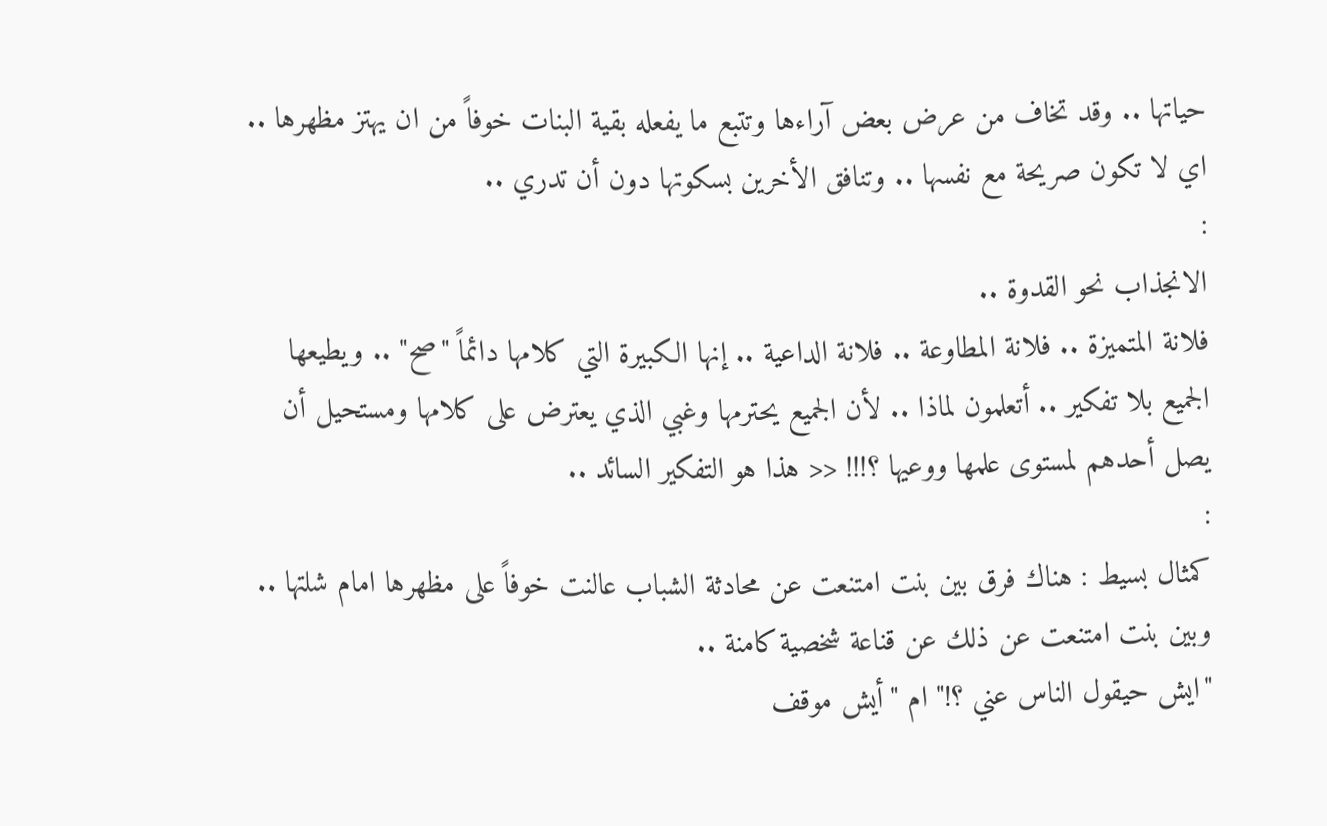حياتها .. وقد تخاف من عرض بعض آراءها وتتبع ما يفعله بقية البنات خوفاً من ان يهتز مظهرها ..
اي لا تكون صريحة مع نفسها .. وتنافق الأخرين بسكوتها دون أن تدري ..
:
الانجذاب نحو القدوة ..
فلانة المتميزة .. فلانة المطاوعة .. فلانة الداعية .. إنها الكبيرة التي كلامها دائماً "صح" .. ويطيعها الجميع بلا تفكير .. أتعلمون لماذا .. لأن الجميع يحترمها وغبي الذي يعترض على كلامها ومستحيل أن يصل أحدهم لمستوى علمها ووعيها ؟!!! << هذا هو التفكير السائد ..
:
كمثال بسيط : هناك فرق بين بنت امتنعت عن محادثة الشباب عالنت خوفاً على مظهرها امام شلتها .. وبين بنت امتنعت عن ذلك عن قناعة شخصية كامنة ..
"ايش حيقول الناس عني ؟!" ام "أيش موقف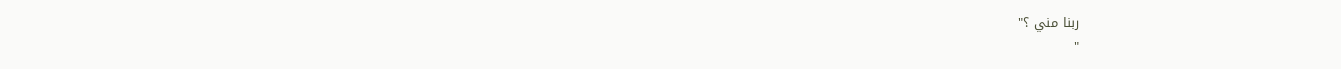ربنا مني ؟"
"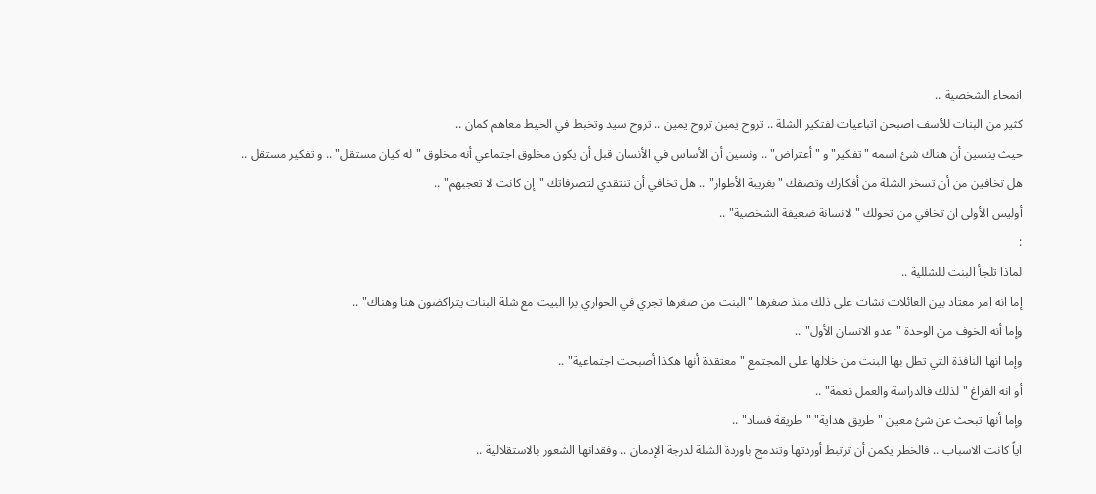انمحاء الشخصية ..
كثير من البنات للأسف اصبحن اتباعيات لفتكير الشلة .. تروح يمين تروح يمين .. تروح سيد وتخبط في الحيط معاهم كمان ..
حيث ينسين أن هناك شئ اسمه "تفكير" و "أعتراض" .. ونسين أن الأساس في الأنسان قبل أن يكون مخلوق اجتماعي أنه مخلوق "له كيان مستقل" .. و تفكير مستقل ..
هل تخافين من أن تسخر الشلة من أفكارك وتصفك "بغريبة الأطوار" .. هل تخافي أن تنتقدي لتصرفاتك "إن كانت لا تعجبهم" ..
أوليس الأولى ان تخافي من تحولك "لانسانة ضعيفة الشخصية" ..
:
لماذا تلجأ البنت للشللية ..
إما انه امر معتاد بين العائلات نشات على ذلك منذ صغرها "البنت من صغرها تجري في الحواري برا البيت مع شلة البنات يتراكضون هنا وهناك" ..
وإما أنه الخوف من الوحدة "عدو الانسان الأول" ..
وإما انها النافذة التي تطل بها البنت من خلالها على المجتمع "معتقدة أنها هكذا أصبحت اجتماعية" ..
أو انه الفراغ "لذلك فالدراسة والعمل نعمة" ..
وإما أنها تبحث عن شئ معين "طريق هداية" "طريقة فساد" ..
اياً كانت الاسباب .. فالخطر يكمن أن ترتبط أوردتها وتندمج باوردة الشلة لدرجة الإدمان .. وفقدانها الشعور بالاستقلالية ..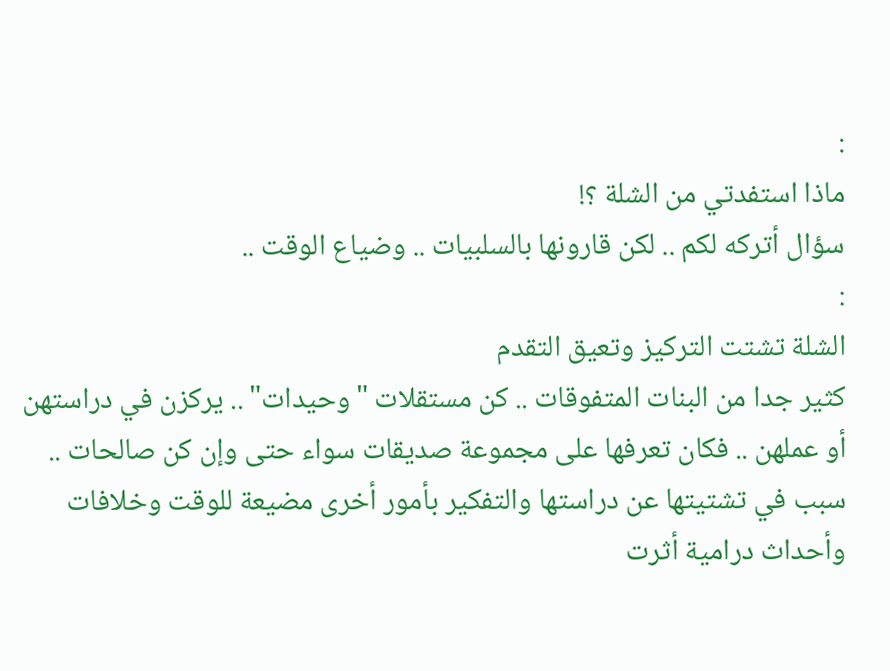:
ماذا استفدتي من الشلة ؟!
سؤال أتركه لكم .. لكن قارونها بالسلبيات .. وضياع الوقت ..
:
الشلة تشتت التركيز وتعيق التقدم
كثير جدا من البنات المتفوقات .. كن مستقلات "وحيدات" .. يركزن في دراستهن أو عملهن .. فكان تعرفها على مجموعة صديقات سواء حتى وإن كن صالحات .. سبب في تشتيتها عن دراستها والتفكير بأمور أخرى مضيعة للوقت وخلافات وأحداث درامية أثرت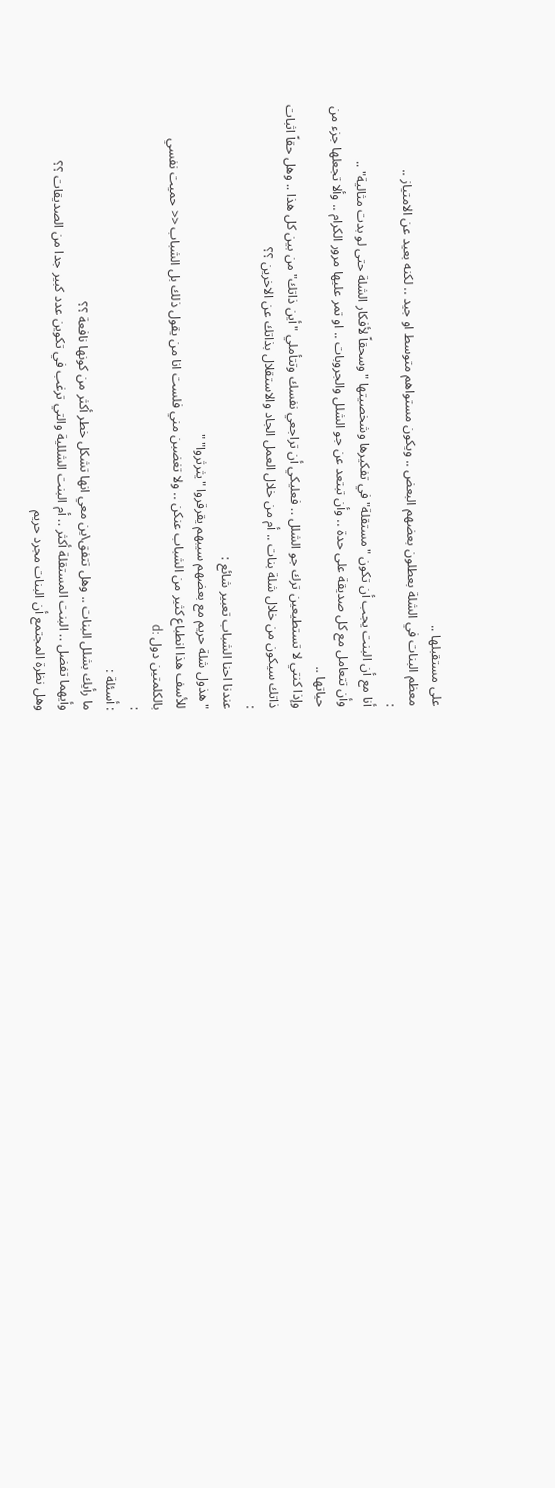على مستقبلها ..
معظم البنات في الشلة بعطلون بعضهم البعض .. ويكون مستواهم متوسط او جيد .. لكنه بعيد عن الامتياز ..
:
أنا مع أن البنت يجب أن تكون "مستقلة" في تفكيرها وشخصيتها "وسحقاً لأفكار الشلة حتى لو بدت مثالية" ..
وأن تتعامل مع كل صديقة على حدة .. وأن تبتعد عن جو الشلل والجروبات .. او تمر عليها مرور الكرام .. وألا تجعلها جزء من حياتها ..
وإذا كنتي لا تستطيعين ترك جو الشلل .. فعليكي أن تراجعي نفسك وتتأملي "أين ذاتك" من بين كل هذا .. وهل حقاً اثبات ذاتك سيكون من خلال شلة بنات .. أم من خلال العمل الجاد والاستقلال بذاتك عن الاخرين ؟؟
:
عندنا احنا الشباب تعبير شائع :
"هذول شلة حريم مع بعضهم سيبهم يقرقروا "يثرثروا" "
للأسف هذا انطباع كثير من الشباب عنكن .. ولا تغضبن مني فلست انا من يقول ذلك بل الشباب << حميت نفسي بالكلمتين دول :d
:
: أسئلة :
ما رأيك بشلل البنات .. وهل تتفق\ين معي انها تشكل خطر أكثر من كونها نافعة ؟؟
وأيهما تفضل .. البنت المستقلة أكثر .. أم البنت الشللية والتي ترغب في تكوين عدد كبير جدا من الصديقات ؟؟
وهل نظرة المجتمع أن البنات مجرد حريم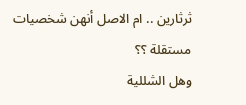ثرثارين .. ام الاصل أنهن شخصيات مستقلة ؟؟
وهل الشللية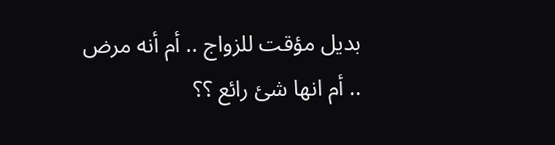بديل مؤقت للزواج .. أم أنه مرض .. أم انها شئ رائع ؟؟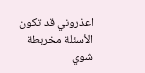اعذروني قد تكون الأسئلة مخربطة شوي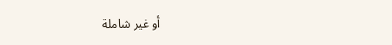أو غير شاملة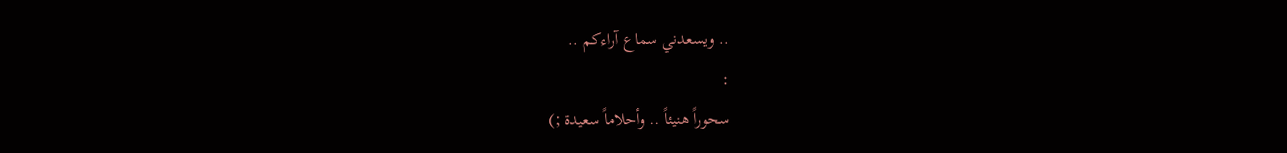.. ويسعدني سماع آراءكم ..
:
سحوراً هنيئاً .. وأحلاماً سعيدة ;)